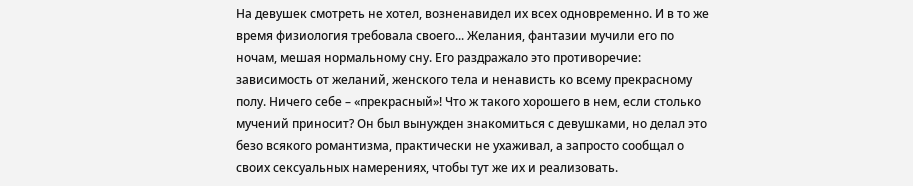На девушек смотреть не хотел, возненавидел их всех одновременно. И в то же время физиология требовала своего... Желания, фантазии мучили его по ночам, мешая нормальному сну. Его раздражало это противоречие: зависимость от желаний, женского тела и ненависть ко всему прекрасному полу. Ничего себе – «прекрасный»! Что ж такого хорошего в нем, если столько мучений приносит? Он был вынужден знакомиться с девушками, но делал это безо всякого романтизма, практически не ухаживал, а запросто сообщал о своих сексуальных намерениях, чтобы тут же их и реализовать.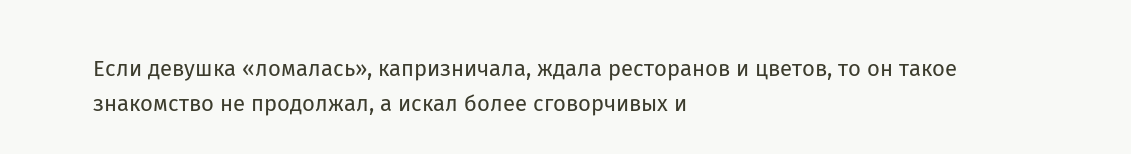Если девушка «ломалась», капризничала, ждала ресторанов и цветов, то он такое знакомство не продолжал, а искал более сговорчивых и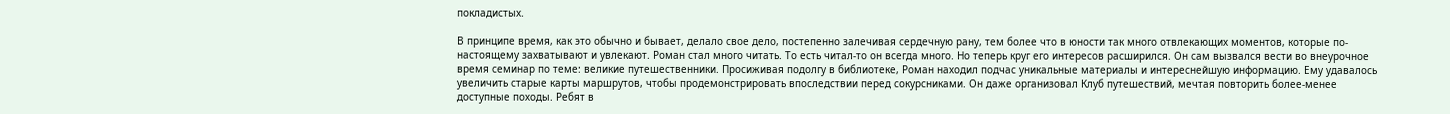покладистых.

В принципе время, как это обычно и бывает, делало свое дело, постепенно залечивая сердечную рану, тем более что в юности так много отвлекающих моментов, которые по-настоящему захватывают и увлекают. Роман стал много читать. То есть читал-то он всегда много. Но теперь круг его интересов расширился. Он сам вызвался вести во внеурочное время семинар по теме: великие путешественники. Просиживая подолгу в библиотеке, Роман находил подчас уникальные материалы и интереснейшую информацию. Ему удавалось увеличить старые карты маршрутов, чтобы продемонстрировать впоследствии перед сокурсниками. Он даже организовал Клуб путешествий, мечтая повторить более-менее доступные походы. Ребят в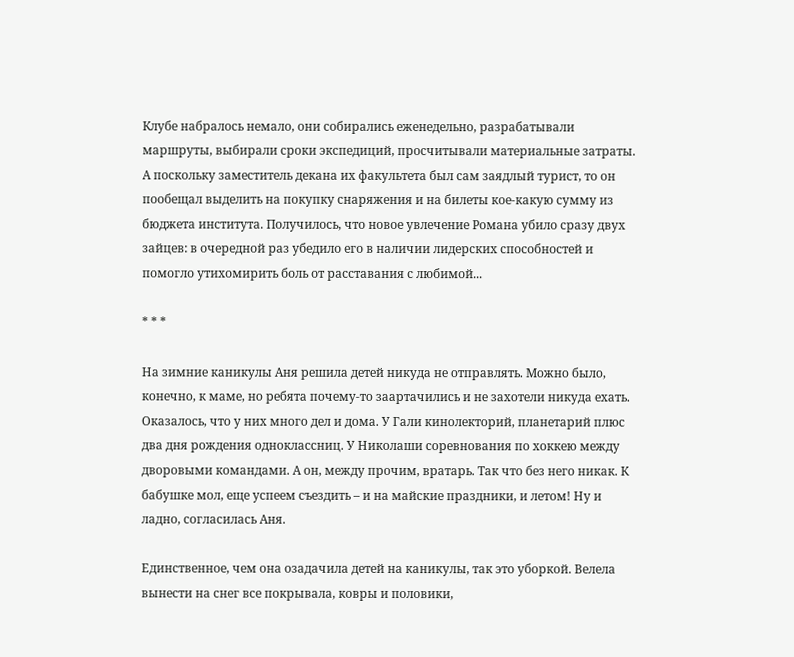Клубе набралось немало, они собирались еженедельно, разрабатывали маршруты, выбирали сроки экспедиций, просчитывали материальные затраты. А поскольку заместитель декана их факультета был сам заядлый турист, то он пообещал выделить на покупку снаряжения и на билеты кое-какую сумму из бюджета института. Получилось, что новое увлечение Романа убило сразу двух зайцев: в очередной раз убедило его в наличии лидерских способностей и помогло утихомирить боль от расставания с любимой...

* * *

На зимние каникулы Аня решила детей никуда не отправлять. Можно было, конечно, к маме, но ребята почему-то заартачились и не захотели никуда ехать. Оказалось, что у них много дел и дома. У Гали кинолекторий, планетарий плюс два дня рождения одноклассниц. У Николаши соревнования по хоккею между дворовыми командами. А он, между прочим, вратарь. Так что без него никак. К бабушке мол, еще успеем съездить – и на майские праздники, и летом! Ну и ладно, согласилась Аня.

Единственное, чем она озадачила детей на каникулы, так это уборкой. Велела вынести на снег все покрывала, ковры и половики,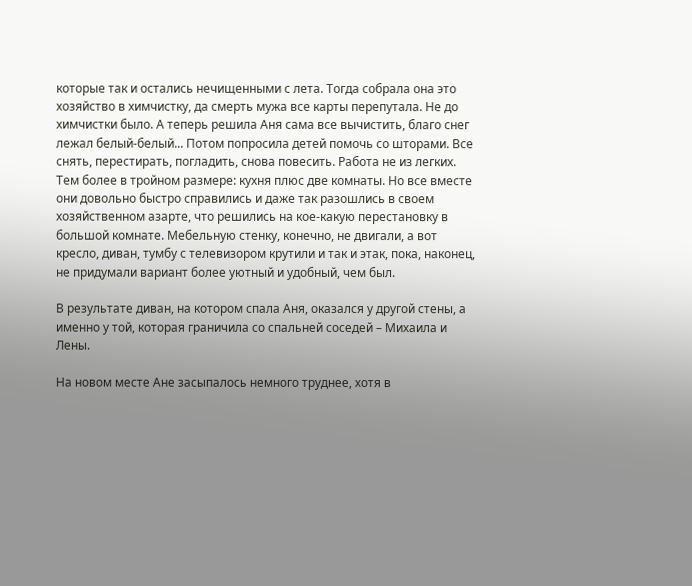которые так и остались нечищенными с лета. Тогда собрала она это хозяйство в химчистку, да смерть мужа все карты перепутала. Не до химчистки было. А теперь решила Аня сама все вычистить, благо снег лежал белый-белый... Потом попросила детей помочь со шторами. Все снять, перестирать, погладить, снова повесить. Работа не из легких. Тем более в тройном размере: кухня плюс две комнаты. Но все вместе они довольно быстро справились и даже так разошлись в своем хозяйственном азарте, что решились на кое-какую перестановку в большой комнате. Мебельную стенку, конечно, не двигали, а вот кресло, диван, тумбу с телевизором крутили и так и этак, пока, наконец, не придумали вариант более уютный и удобный, чем был.

В результате диван, на котором спала Аня, оказался у другой стены, а именно у той, которая граничила со спальней соседей – Михаила и Лены.

На новом месте Ане засыпалось немного труднее, хотя в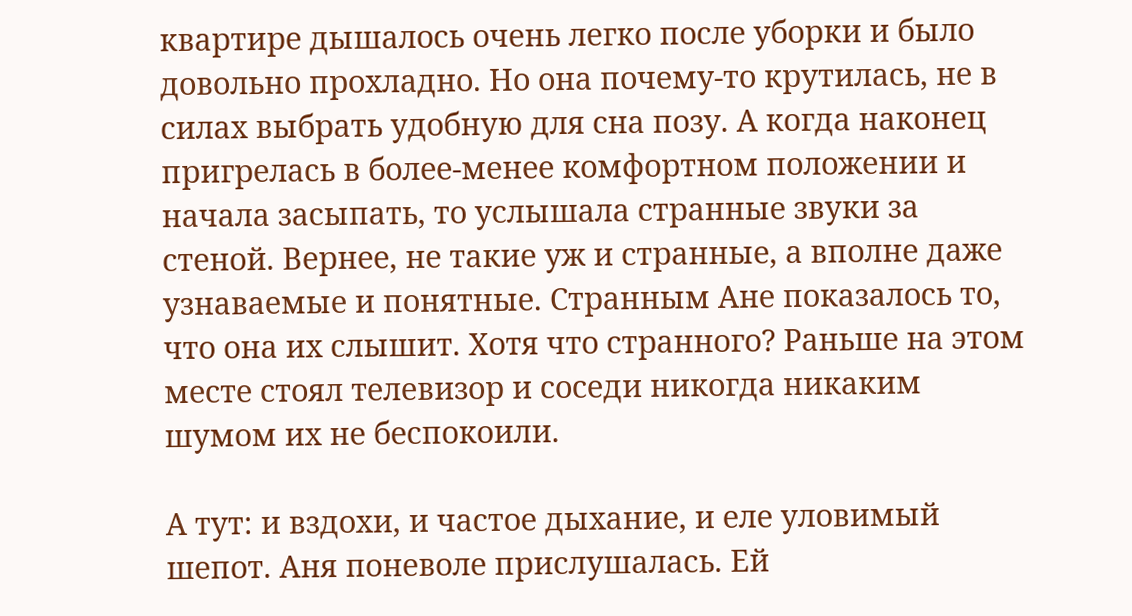квартире дышалось очень легко после уборки и было довольно прохладно. Но она почему-то крутилась, не в силах выбрать удобную для сна позу. А когда наконец пригрелась в более-менее комфортном положении и начала засыпать, то услышала странные звуки за стеной. Вернее, не такие уж и странные, а вполне даже узнаваемые и понятные. Странным Ане показалось то, что она их слышит. Хотя что странного? Раньше на этом месте стоял телевизор и соседи никогда никаким шумом их не беспокоили.

А тут: и вздохи, и частое дыхание, и еле уловимый шепот. Аня поневоле прислушалась. Ей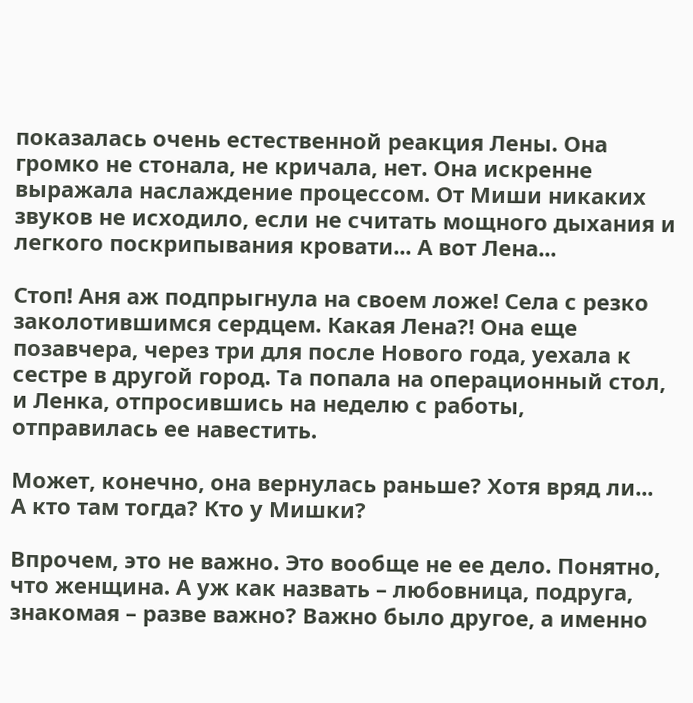показалась очень естественной реакция Лены. Она громко не стонала, не кричала, нет. Она искренне выражала наслаждение процессом. От Миши никаких звуков не исходило, если не считать мощного дыхания и легкого поскрипывания кровати... А вот Лена...

Стоп! Аня аж подпрыгнула на своем ложе! Села с резко заколотившимся сердцем. Какая Лена?! Она еще позавчера, через три для после Нового года, уехала к сестре в другой город. Та попала на операционный стол, и Ленка, отпросившись на неделю с работы, отправилась ее навестить.

Может, конечно, она вернулась раньше? Хотя вряд ли... А кто там тогда? Кто у Мишки?

Впрочем, это не важно. Это вообще не ее дело. Понятно, что женщина. А уж как назвать – любовница, подруга, знакомая – разве важно? Важно было другое, а именно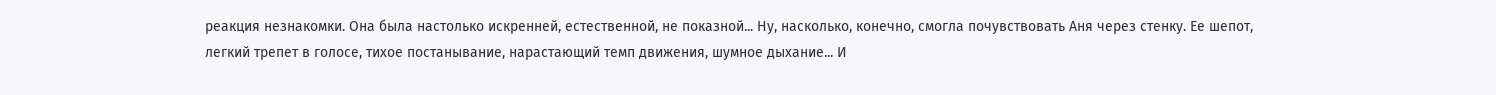реакция незнакомки. Она была настолько искренней, естественной, не показной... Ну, насколько, конечно, смогла почувствовать Аня через стенку. Ее шепот, легкий трепет в голосе, тихое постанывание, нарастающий темп движения, шумное дыхание... И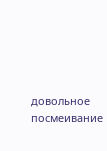довольное посмеивание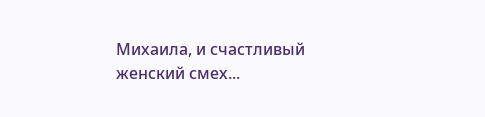Михаила, и счастливый женский смех...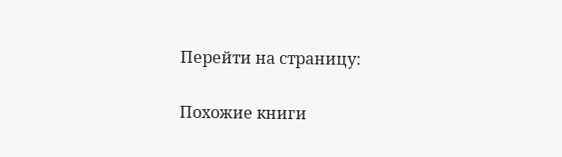Перейти на страницу:

Похожие книги